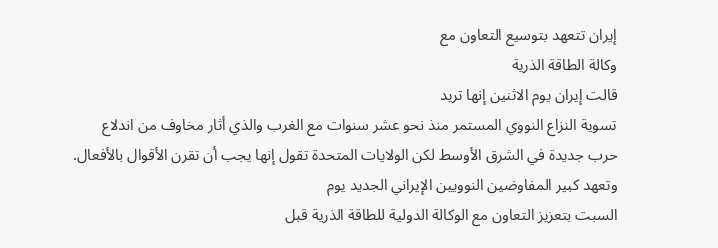إيران تتعهد بتوسيع التعاون مع
وكالة الطاقة الذرية
قالت إيران يوم الاثنين إنها تريد
تسوية النزاع النووي المستمر منذ نحو عشر سنوات مع الغرب والذي أثار مخاوف من اندلاع
حرب جديدة في الشرق الأوسط لكن الولايات المتحدة تقول إنها يجب أن تقرن الأقوال بالأفعال.
وتعهد كبير المفاوضين النوويين الإيراني الجديد يوم
السبت بتعزيز التعاون مع الوكالة الدولية للطاقة الذرية قبل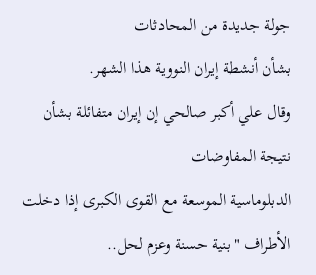جولة جديدة من المحادثات
بشأن أنشطة إيران النووية هذا الشهر.
وقال علي أكبر صالحي إن إيران متفائلة بشأن نتيجة المفاوضات
الدبلوماسية الموسعة مع القوى الكبرى إذا دخلت الأطراف "بنية حسنة وعزم لحل..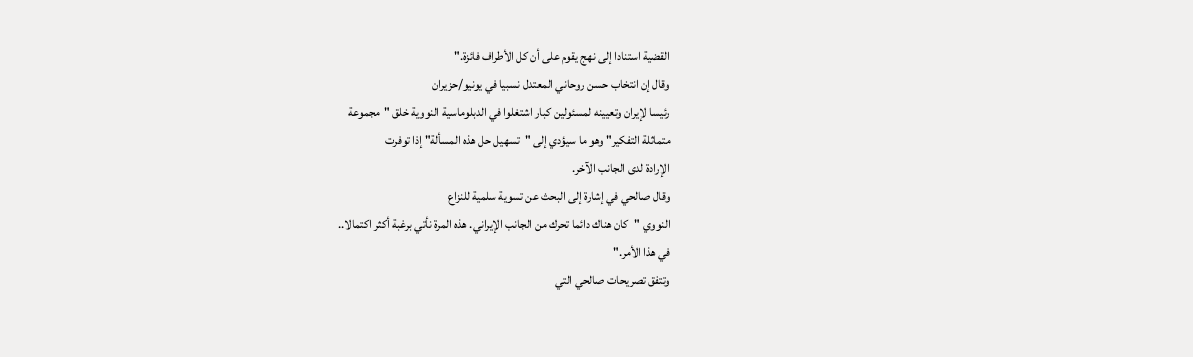القضية استنادا إلى نهج يقوم على أن كل الأطراف فائزة."
وقال إن انتخاب حسن روحاني المعتدل نسبيا في يونيو/حزيران
رئيسا لإيران وتعيينه لمسئولين كبار اشتغلوا في الدبلوماسية النووية خلق "مجموعة
متماثلة التفكير" وهو ما سيؤدي إلى "تسهيل حل هذه المسألة" إذا توفرت
الإرادة لدى الجانب الآخر.
وقال صالحي في إشارة إلى البحث عن تسوية سلمية للنزاع
النووي "كان هناك دائما تحرك من الجانب الإيراني. هذه المرة نأتي برغبة أكثر اكتمالا..
في هذا الأمر."
وتتفق تصريحات صالحي التي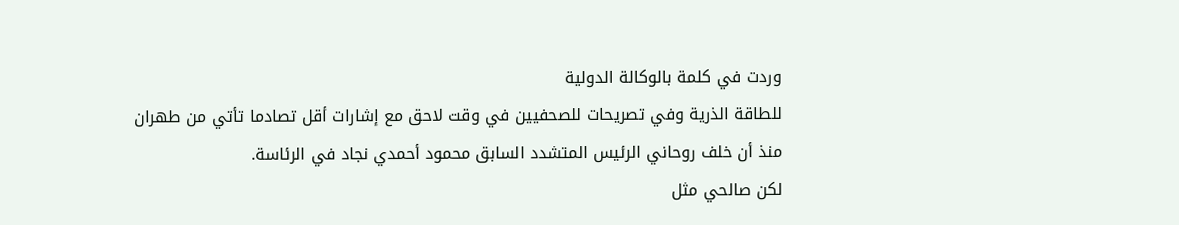وردت في كلمة بالوكالة الدولية
للطاقة الذرية وفي تصريحات للصحفيين في وقت لاحق مع إشارات أقل تصادما تأتي من طهران
منذ أن خلف روحاني الرئيس المتشدد السابق محمود أحمدي نجاد في الرئاسة.
لكن صالحي مثل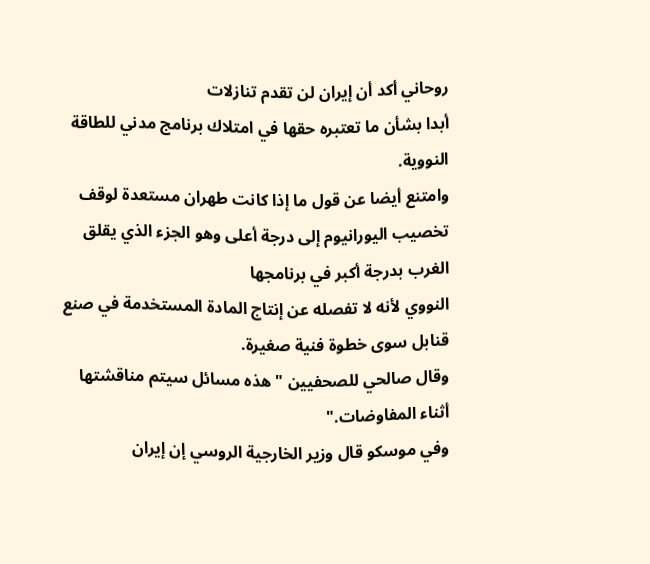روحاني أكد أن إيران لن تقدم تنازلات
أبدا بشأن ما تعتبره حقها في امتلاك برنامج مدني للطاقة النووية.
وامتنع أيضا عن قول ما إذا كانت طهران مستعدة لوقف
تخصيب اليورانيوم إلى درجة أعلى وهو الجزء الذي يقلق الغرب بدرجة أكبر في برنامجها
النووي لأنه لا تفصله عن إنتاج المادة المستخدمة في صنع قنابل سوى خطوة فنية صغيرة.
وقال صالحي للصحفيين "هذه مسائل سيتم مناقشتها
أثناء المفاوضات."
وفي موسكو قال وزير الخارجية الروسي إن إيران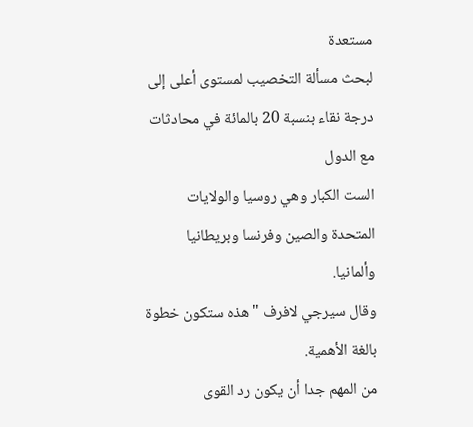مستعدة
لبحث مسألة التخصيب لمستوى أعلى إلى درجة نقاء بنسبة 20 بالمائة في محادثات مع الدول
الست الكبار وهي روسيا والولايات المتحدة والصين وفرنسا وبريطانيا وألمانيا.
وقال سيرجي لافرف "هذه ستكون خطوة بالغة الأهمية.
من المهم جدا أن يكون رد القوى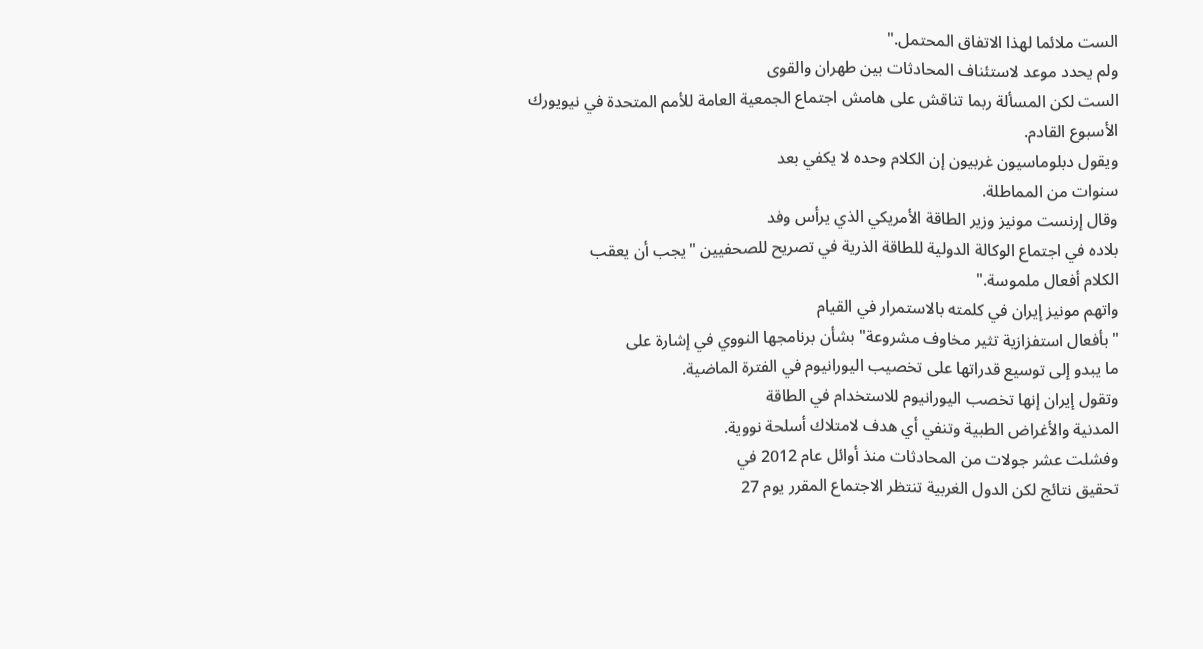الست ملائما لهذا الاتفاق المحتمل."
ولم يحدد موعد لاستئناف المحادثات بين طهران والقوى
الست لكن المسألة ربما تناقش على هامش اجتماع الجمعية العامة للأمم المتحدة في نيويورك
الأسبوع القادم.
ويقول دبلوماسيون غربيون إن الكلام وحده لا يكفي بعد
سنوات من المماطلة.
وقال إرنست مونيز وزير الطاقة الأمريكي الذي يرأس وفد
بلاده في اجتماع الوكالة الدولية للطاقة الذرية في تصريح للصحفيين "يجب أن يعقب
الكلام أفعال ملموسة."
واتهم مونيز إيران في كلمته بالاستمرار في القيام
"بأفعال استفزازية تثير مخاوف مشروعة" بشأن برنامجها النووي في إشارة على
ما يبدو إلى توسيع قدراتها على تخصيب اليورانيوم في الفترة الماضية.
وتقول إيران إنها تخصب اليورانيوم للاستخدام في الطاقة
المدنية والأغراض الطبية وتنفي أي هدف لامتلاك أسلحة نووية.
وفشلت عشر جولات من المحادثات منذ أوائل عام 2012 في
تحقيق نتائج لكن الدول الغربية تنتظر الاجتماع المقرر يوم 27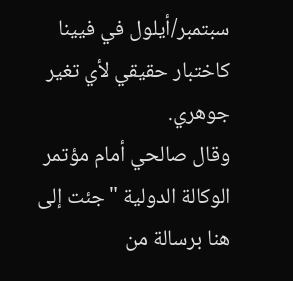سبتمبر/أيلول في فيينا
كاختبار حقيقي لأي تغير جوهري.
وقال صالحي أمام مؤتمر الوكالة الدولية "جئت إلى
هنا برسالة من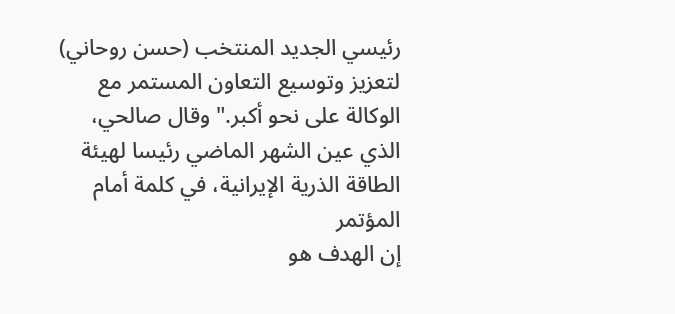رئيسي الجديد المنتخب (حسن روحاني) لتعزيز وتوسيع التعاون المستمر مع
الوكالة على نحو أكبر." وقال صالحي،
الذي عين الشهر الماضي رئيسا لهيئة الطاقة الذرية الإيرانية، في كلمة أمام المؤتمر
إن الهدف هو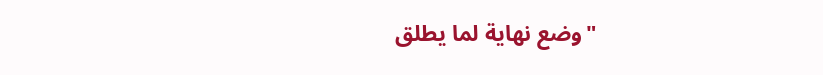"وضع نهاية لما يطلق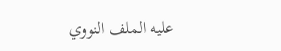عليه الملف النووي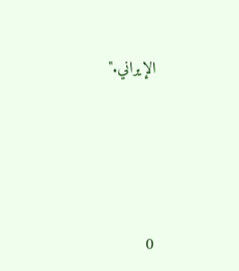الإيراني."







0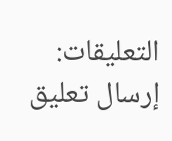التعليقات:
إرسال تعليق